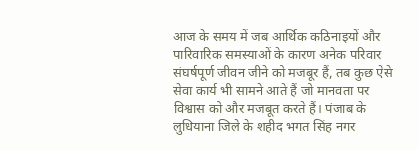आज के समय में जब आर्थिक कठिनाइयों और पारिवारिक समस्याओं के कारण अनेक परिवार संघर्षपूर्ण जीवन जीने को मजबूर हैं, तब कुछ ऐसे सेवा कार्य भी सामने आते हैं जो मानवता पर विश्वास को और मजबूत करते हैं। पंजाब के लुधियाना जिले के शहीद भगत सिंह नगर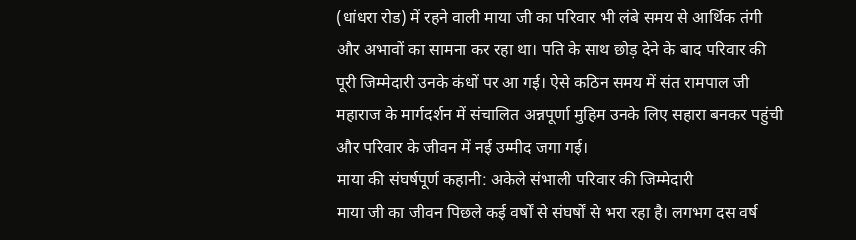(धांधरा रोड) में रहने वाली माया जी का परिवार भी लंबे समय से आर्थिक तंगी और अभावों का सामना कर रहा था। पति के साथ छोड़ देने के बाद परिवार की पूरी जिम्मेदारी उनके कंधों पर आ गई। ऐसे कठिन समय में संत रामपाल जी महाराज के मार्गदर्शन में संचालित अन्नपूर्णा मुहिम उनके लिए सहारा बनकर पहुंची और परिवार के जीवन में नई उम्मीद जगा गई।
माया की संघर्षपूर्ण कहानी: अकेले संभाली परिवार की जिम्मेदारी
माया जी का जीवन पिछले कई वर्षों से संघर्षों से भरा रहा है। लगभग दस वर्ष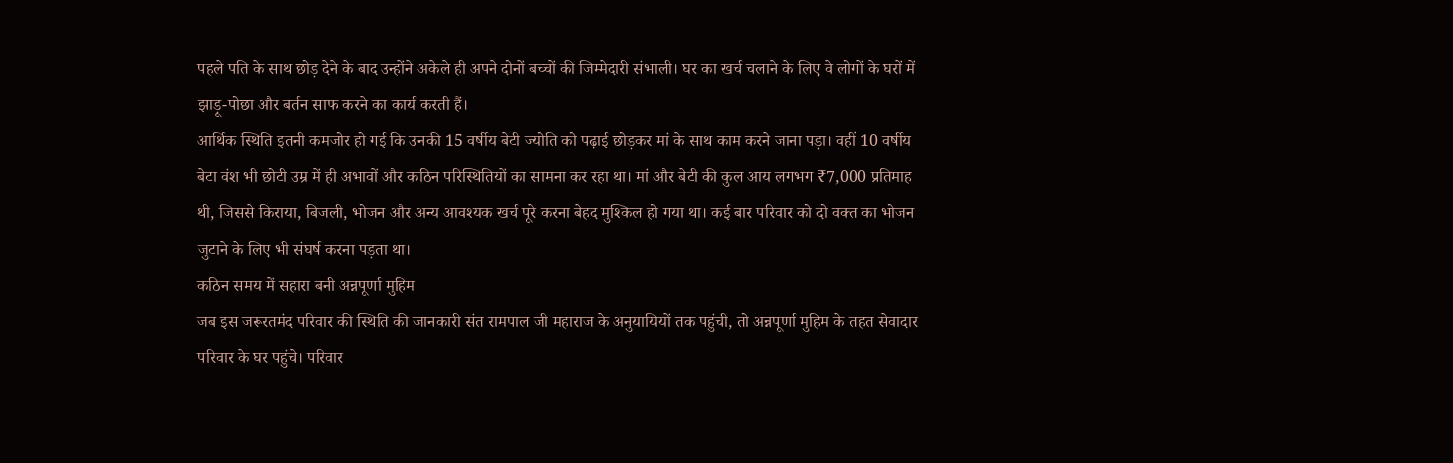पहले पति के साथ छोड़ देने के बाद उन्होंने अकेले ही अपने दोनों बच्चों की जिम्मेदारी संभाली। घर का खर्च चलाने के लिए वे लोगों के घरों में झाड़ू-पोछा और बर्तन साफ करने का कार्य करती हैं।
आर्थिक स्थिति इतनी कमजोर हो गई कि उनकी 15 वर्षीय बेटी ज्योति को पढ़ाई छोड़कर मां के साथ काम करने जाना पड़ा। वहीं 10 वर्षीय बेटा वंश भी छोटी उम्र में ही अभावों और कठिन परिस्थितियों का सामना कर रहा था। मां और बेटी की कुल आय लगभग ₹7,000 प्रतिमाह थी, जिससे किराया, बिजली, भोजन और अन्य आवश्यक खर्च पूरे करना बेहद मुश्किल हो गया था। कई बार परिवार को दो वक्त का भोजन जुटाने के लिए भी संघर्ष करना पड़ता था।
कठिन समय में सहारा बनी अन्नपूर्णा मुहिम
जब इस जरूरतमंद परिवार की स्थिति की जानकारी संत रामपाल जी महाराज के अनुयायियों तक पहुंची, तो अन्नपूर्णा मुहिम के तहत सेवादार परिवार के घर पहुंचे। परिवार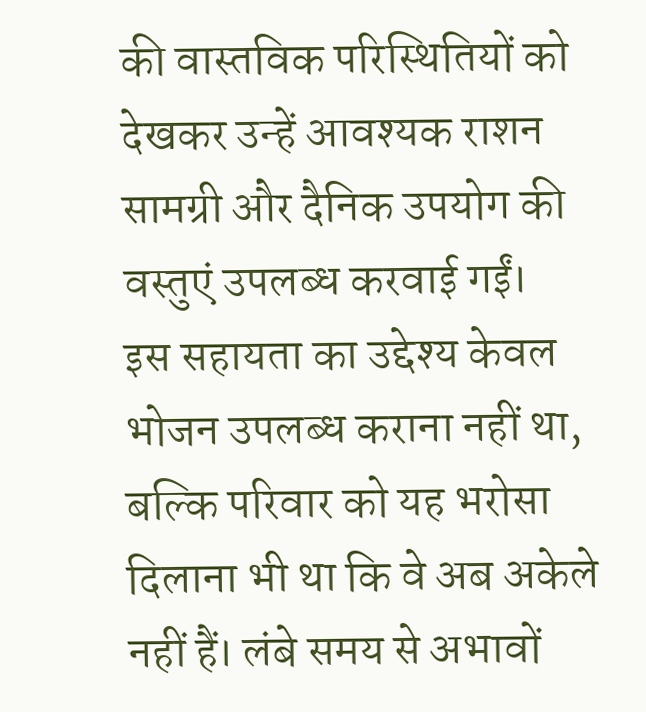की वास्तविक परिस्थितियों को देखकर उन्हें आवश्यक राशन सामग्री और दैनिक उपयोग की वस्तुएं उपलब्ध करवाई गईं।
इस सहायता का उद्देश्य केवल भोजन उपलब्ध कराना नहीं था, बल्कि परिवार को यह भरोसा दिलाना भी था कि वे अब अकेले नहीं हैं। लंबे समय से अभावों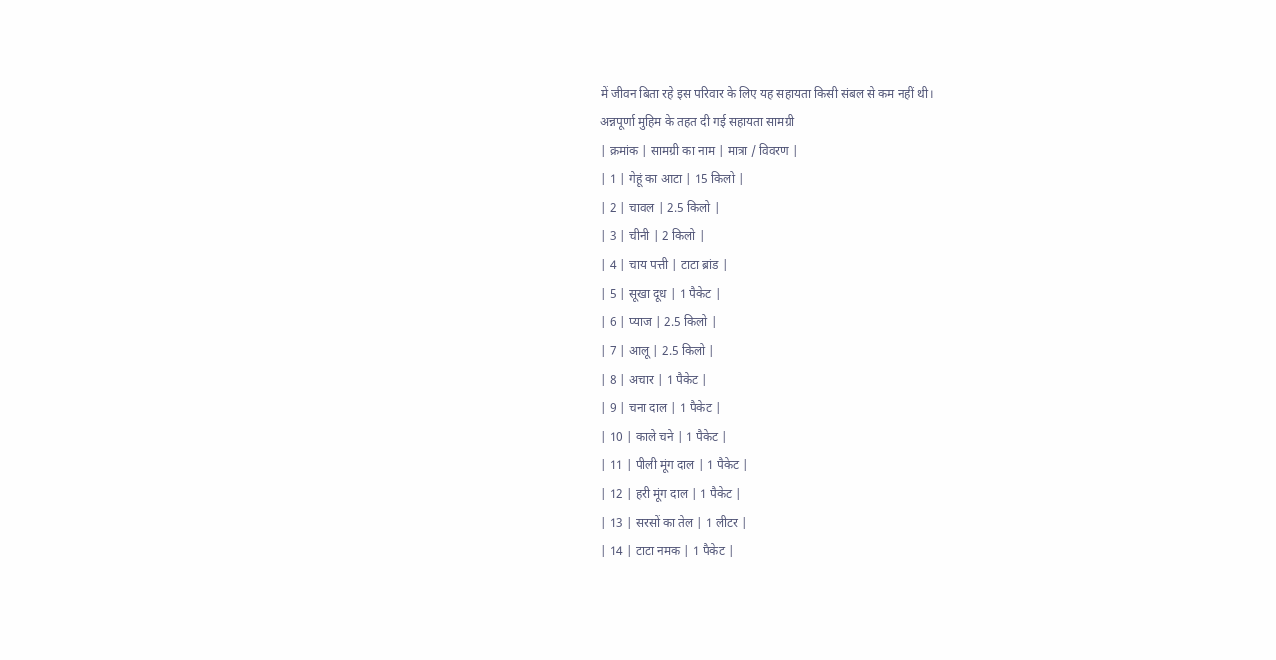में जीवन बिता रहे इस परिवार के लिए यह सहायता किसी संबल से कम नहीं थी।
अन्नपूर्णा मुहिम के तहत दी गई सहायता सामग्री
| क्रमांक | सामग्री का नाम | मात्रा / विवरण |
| 1 | गेहूं का आटा | 15 किलो |
| 2 | चावल | 2.5 किलो |
| 3 | चीनी | 2 किलो |
| 4 | चाय पत्ती | टाटा ब्रांड |
| 5 | सूखा दूध | 1 पैकेट |
| 6 | प्याज | 2.5 किलो |
| 7 | आलू | 2.5 किलो |
| 8 | अचार | 1 पैकेट |
| 9 | चना दाल | 1 पैकेट |
| 10 | काले चने | 1 पैकेट |
| 11 | पीली मूंग दाल | 1 पैकेट |
| 12 | हरी मूंग दाल | 1 पैकेट |
| 13 | सरसों का तेल | 1 लीटर |
| 14 | टाटा नमक | 1 पैकेट |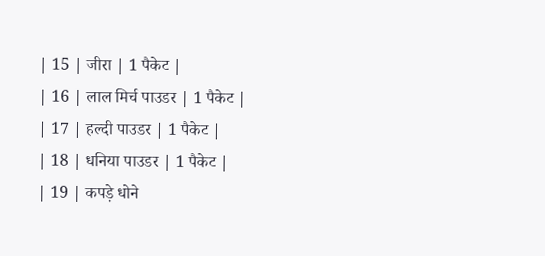| 15 | जीरा | 1 पैकेट |
| 16 | लाल मिर्च पाउडर | 1 पैकेट |
| 17 | हल्दी पाउडर | 1 पैकेट |
| 18 | धनिया पाउडर | 1 पैकेट |
| 19 | कपड़े धोने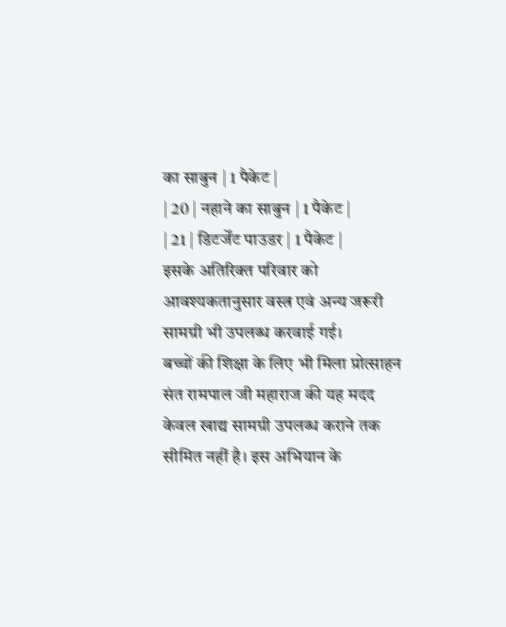का साबुन | 1 पैकेट |
| 20 | नहाने का साबुन | 1 पैकेट |
| 21 | डिटर्जेंट पाउडर | 1 पैकेट |
इसके अतिरिक्त परिवार को आवश्यकतानुसार वस्त्र एवं अन्य जरूरी सामग्री भी उपलब्ध करवाई गई।
बच्चों की शिक्षा के लिए भी मिला प्रोत्साहन
संत रामपाल जी महाराज की यह मदद केवल खाद्य सामग्री उपलब्ध कराने तक सीमित नहीं है। इस अभियान के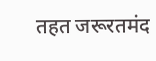तहत जरूरतमंद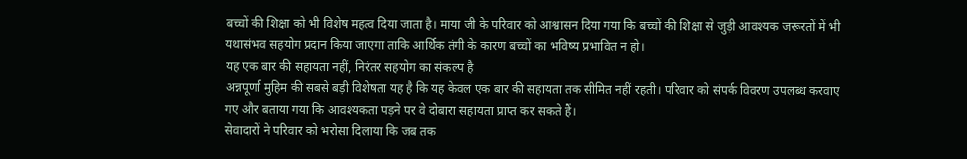बच्चों की शिक्षा को भी विशेष महत्व दिया जाता है। माया जी के परिवार को आश्वासन दिया गया कि बच्चों की शिक्षा से जुड़ी आवश्यक जरूरतों में भी यथासंभव सहयोग प्रदान किया जाएगा ताकि आर्थिक तंगी के कारण बच्चों का भविष्य प्रभावित न हो।
यह एक बार की सहायता नहीं, निरंतर सहयोग का संकल्प है
अन्नपूर्णा मुहिम की सबसे बड़ी विशेषता यह है कि यह केवल एक बार की सहायता तक सीमित नहीं रहती। परिवार को संपर्क विवरण उपलब्ध करवाए गए और बताया गया कि आवश्यकता पड़ने पर वे दोबारा सहायता प्राप्त कर सकते हैं।
सेवादारों ने परिवार को भरोसा दिलाया कि जब तक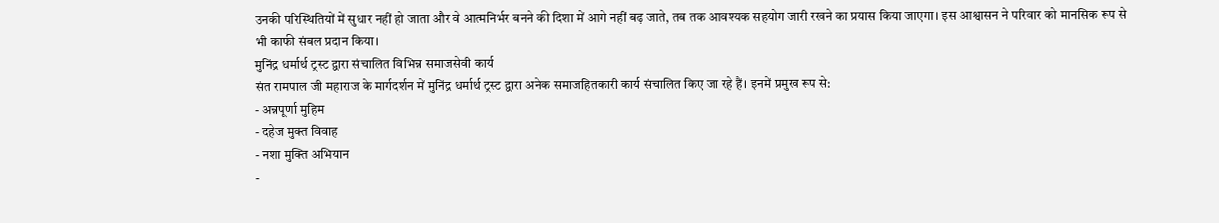उनकी परिस्थितियों में सुधार नहीं हो जाता और वे आत्मनिर्भर बनने की दिशा में आगे नहीं बढ़ जाते, तब तक आवश्यक सहयोग जारी रखने का प्रयास किया जाएगा। इस आश्वासन ने परिवार को मानसिक रूप से भी काफी संबल प्रदान किया।
मुनिंद्र धर्मार्थ ट्रस्ट द्वारा संचालित विभिन्न समाजसेवी कार्य
संत रामपाल जी महाराज के मार्गदर्शन में मुनिंद्र धर्मार्थ ट्रस्ट द्वारा अनेक समाजहितकारी कार्य संचालित किए जा रहे हैं। इनमें प्रमुख रूप से:
- अन्नपूर्णा मुहिम
- दहेज मुक्त विवाह
- नशा मुक्ति अभियान
-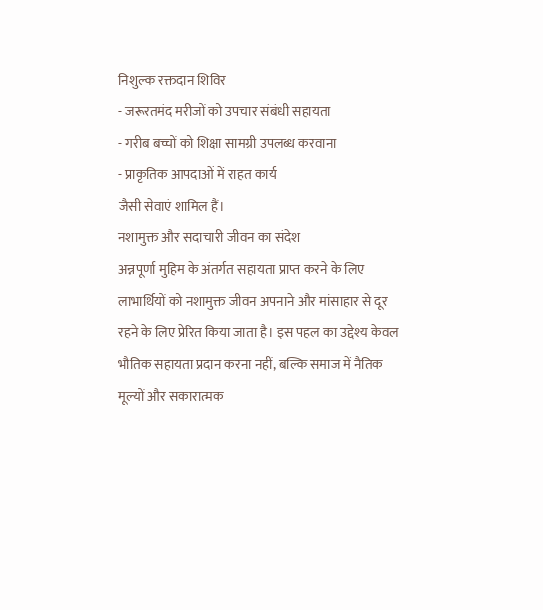निशुल्क रक्तदान शिविर
- जरूरतमंद मरीजों को उपचार संबंधी सहायता
- गरीब बच्चों को शिक्षा सामग्री उपलब्ध करवाना
- प्राकृतिक आपदाओं में राहत कार्य
जैसी सेवाएं शामिल हैं।
नशामुक्त और सदाचारी जीवन का संदेश
अन्नपूर्णा मुहिम के अंतर्गत सहायता प्राप्त करने के लिए लाभार्थियों को नशामुक्त जीवन अपनाने और मांसाहार से दूर रहने के लिए प्रेरित किया जाता है। इस पहल का उद्देश्य केवल भौतिक सहायता प्रदान करना नहीं, बल्कि समाज में नैतिक मूल्यों और सकारात्मक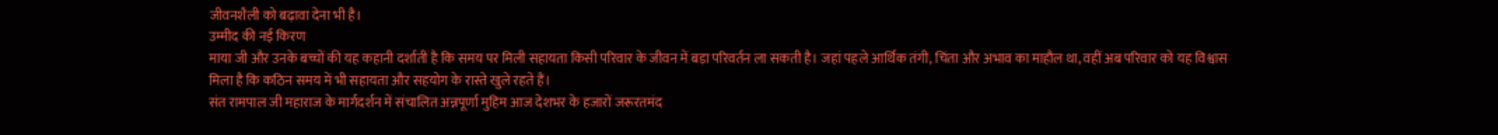जीवनशैली को बढ़ावा देना भी है।
उम्मीद की नई किरण
माया जी और उनके बच्चों की यह कहानी दर्शाती है कि समय पर मिली सहायता किसी परिवार के जीवन में बड़ा परिवर्तन ला सकती है। जहां पहले आर्थिक तंगी, चिंता और अभाव का माहौल था, वहीं अब परिवार को यह विश्वास मिला है कि कठिन समय में भी सहायता और सहयोग के रास्ते खुले रहते हैं।
संत रामपाल जी महाराज के मार्गदर्शन में संचालित अन्नपूर्णा मुहिम आज देशभर के हजारों जरूरतमंद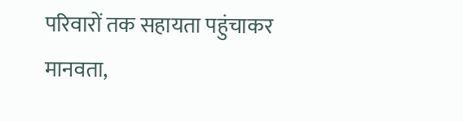परिवारों तक सहायता पहुंचाकर मानवता,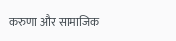करुणा और सामाजिक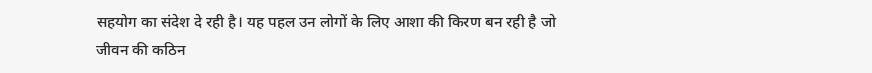सहयोग का संदेश दे रही है। यह पहल उन लोगों के लिए आशा की किरण बन रही है जो जीवन की कठिन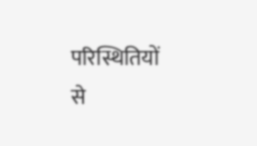परिस्थितियों से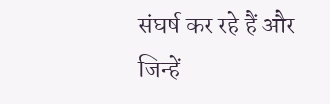संघर्ष कर रहे हैं और जिन्हें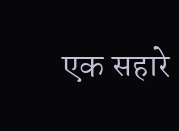एक सहारे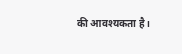की आवश्यकता है।